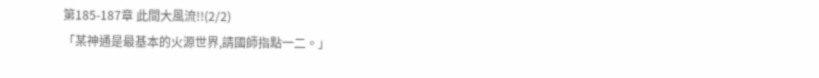第185-187章 此間大風流!!(2/2)
「某神通是最基本的火源世界,請國師指點一二。」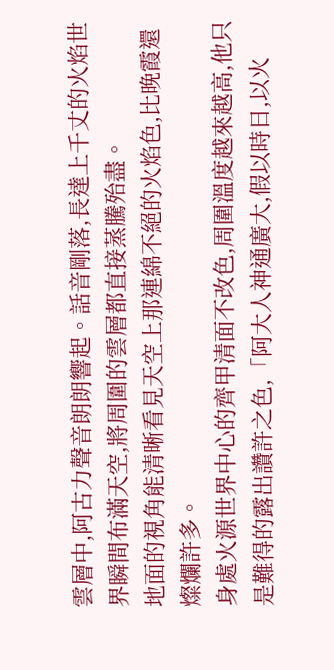雲層中,阿古力聲音朗朗響起。話音剛落,長達上千丈的火焰世界瞬間布滿天空,將周圍的雲層都直接蒸騰殆盡。
地面的視角能清晰看見天空上那連綿不絕的火焰色,比晚霞還燦爛許多。
身處火源世界中心的齊甲清面不改色,周圍溫度越來越高,他只是難得的露出讚許之色,「阿大人神通廣大,假以時日,以火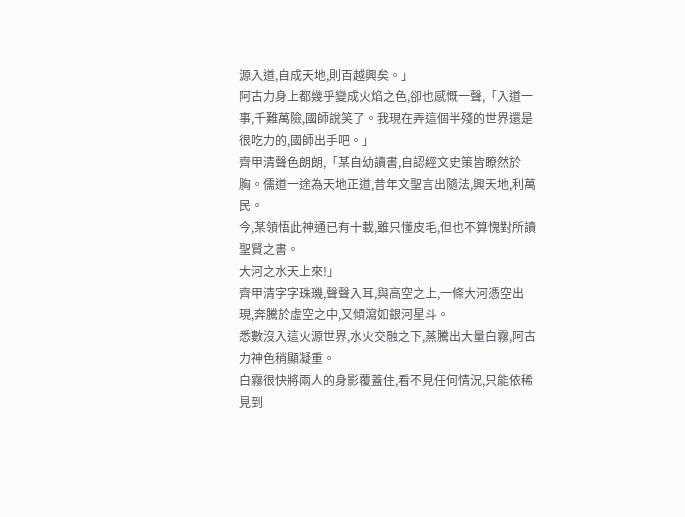源入道,自成天地,則百越興矣。」
阿古力身上都幾乎變成火焰之色,卻也感慨一聲,「入道一事,千難萬險,國師說笑了。我現在弄這個半殘的世界還是很吃力的,國師出手吧。」
齊甲清聲色朗朗,「某自幼讀書,自認經文史策皆瞭然於胸。儒道一途為天地正道,昔年文聖言出隨法,興天地,利萬民。
今,某領悟此神通已有十載,雖只懂皮毛,但也不算愧對所讀聖賢之書。
大河之水天上來!」
齊甲清字字珠璣,聲聲入耳,與高空之上,一條大河憑空出現,奔騰於虛空之中,又傾瀉如銀河星斗。
悉數沒入這火源世界,水火交融之下,蒸騰出大量白霧,阿古力神色稍顯凝重。
白霧很快將兩人的身影覆蓋住,看不見任何情況,只能依稀見到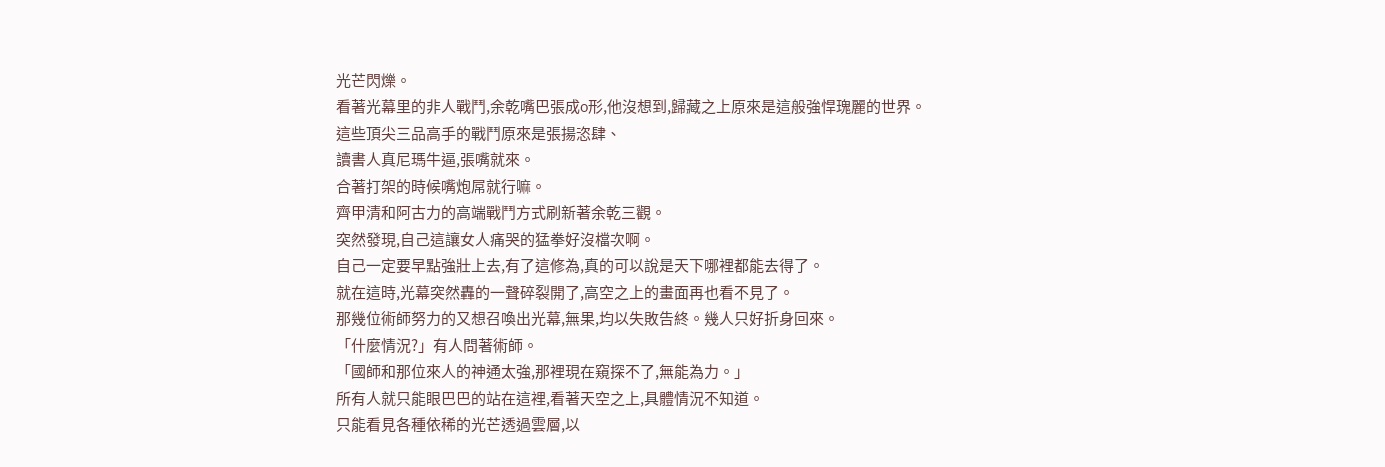光芒閃爍。
看著光幕里的非人戰鬥,余乾嘴巴張成o形,他沒想到,歸藏之上原來是這般強悍瑰麗的世界。
這些頂尖三品高手的戰鬥原來是張揚恣肆、
讀書人真尼瑪牛逼,張嘴就來。
合著打架的時候嘴炮屌就行嘛。
齊甲清和阿古力的高端戰鬥方式刷新著余乾三觀。
突然發現,自己這讓女人痛哭的猛拳好沒檔次啊。
自己一定要早點強壯上去,有了這修為,真的可以說是天下哪裡都能去得了。
就在這時,光幕突然轟的一聲碎裂開了,高空之上的畫面再也看不見了。
那幾位術師努力的又想召喚出光幕,無果,均以失敗告終。幾人只好折身回來。
「什麼情況?」有人問著術師。
「國師和那位來人的神通太強,那裡現在窺探不了,無能為力。」
所有人就只能眼巴巴的站在這裡,看著天空之上,具體情況不知道。
只能看見各種依稀的光芒透過雲層,以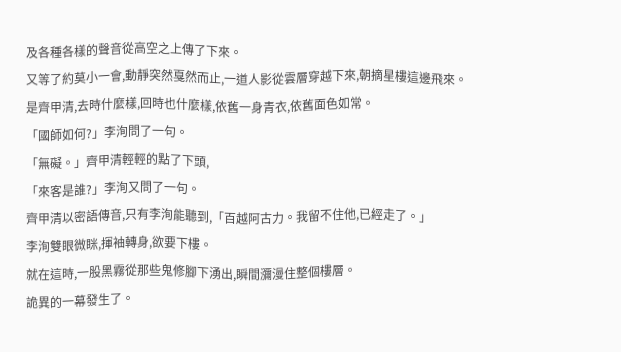及各種各樣的聲音從高空之上傳了下來。
又等了約莫小一會,動靜突然戛然而止,一道人影從雲層穿越下來,朝摘星樓這邊飛來。
是齊甲清,去時什麼樣,回時也什麼樣,依舊一身青衣,依舊面色如常。
「國師如何?」李洵問了一句。
「無礙。」齊甲清輕輕的點了下頭,
「來客是誰?」李洵又問了一句。
齊甲清以密語傳音,只有李洵能聽到,「百越阿古力。我留不住他,已經走了。」
李洵雙眼微眯,揮袖轉身,欲要下樓。
就在這時,一股黑霧從那些鬼修腳下湧出,瞬間瀰漫住整個樓層。
詭異的一幕發生了。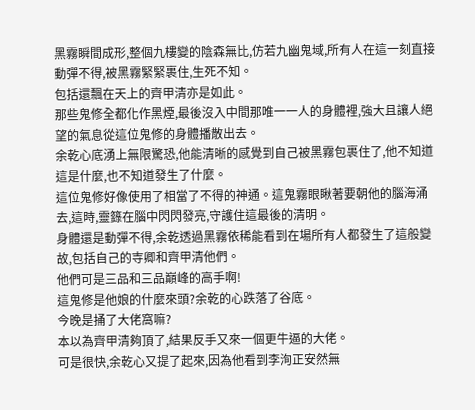黑霧瞬間成形,整個九樓變的陰森無比,仿若九幽鬼域,所有人在這一刻直接動彈不得,被黑霧緊緊裹住,生死不知。
包括還飄在天上的齊甲清亦是如此。
那些鬼修全都化作黑煙,最後沒入中間那唯一一人的身體裡,強大且讓人絕望的氣息從這位鬼修的身體播散出去。
余乾心底湧上無限驚恐,他能清晰的感覺到自己被黑霧包裹住了,他不知道這是什麼,也不知道發生了什麼。
這位鬼修好像使用了相當了不得的神通。這鬼霧眼瞅著要朝他的腦海涌去,這時,靈籙在腦中閃閃發亮,守護住這最後的清明。
身體還是動彈不得,余乾透過黑霧依稀能看到在場所有人都發生了這般變故,包括自己的寺卿和齊甲清他們。
他們可是三品和三品巔峰的高手啊!
這鬼修是他娘的什麼來頭?余乾的心跌落了谷底。
今晚是捅了大佬窩嘛?
本以為齊甲清夠頂了,結果反手又來一個更牛逼的大佬。
可是很快,余乾心又提了起來,因為他看到李洵正安然無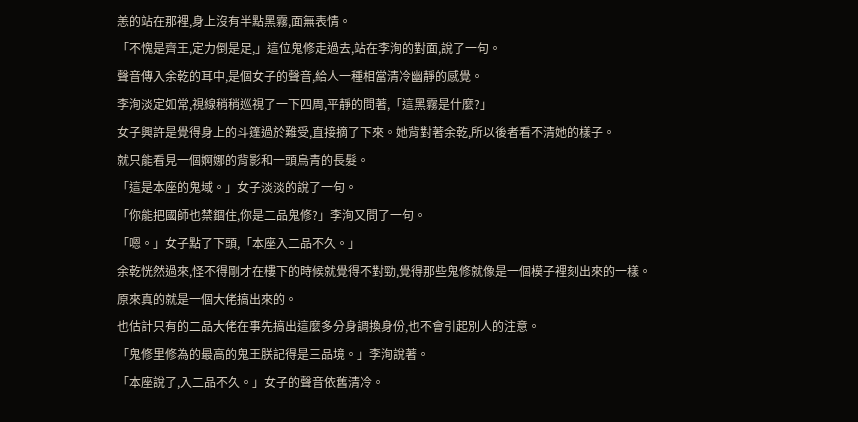恙的站在那裡,身上沒有半點黑霧,面無表情。
「不愧是齊王,定力倒是足,」這位鬼修走過去,站在李洵的對面,說了一句。
聲音傳入余乾的耳中,是個女子的聲音,給人一種相當清冷幽靜的感覺。
李洵淡定如常,視線稍稍巡視了一下四周,平靜的問著,「這黑霧是什麼?」
女子興許是覺得身上的斗篷過於難受,直接摘了下來。她背對著余乾,所以後者看不清她的樣子。
就只能看見一個婀娜的背影和一頭烏青的長髮。
「這是本座的鬼域。」女子淡淡的說了一句。
「你能把國師也禁錮住,你是二品鬼修?」李洵又問了一句。
「嗯。」女子點了下頭,「本座入二品不久。」
余乾恍然過來,怪不得剛才在樓下的時候就覺得不對勁,覺得那些鬼修就像是一個模子裡刻出來的一樣。
原來真的就是一個大佬搞出來的。
也估計只有的二品大佬在事先搞出這麼多分身調換身份,也不會引起別人的注意。
「鬼修里修為的最高的鬼王朕記得是三品境。」李洵說著。
「本座說了,入二品不久。」女子的聲音依舊清冷。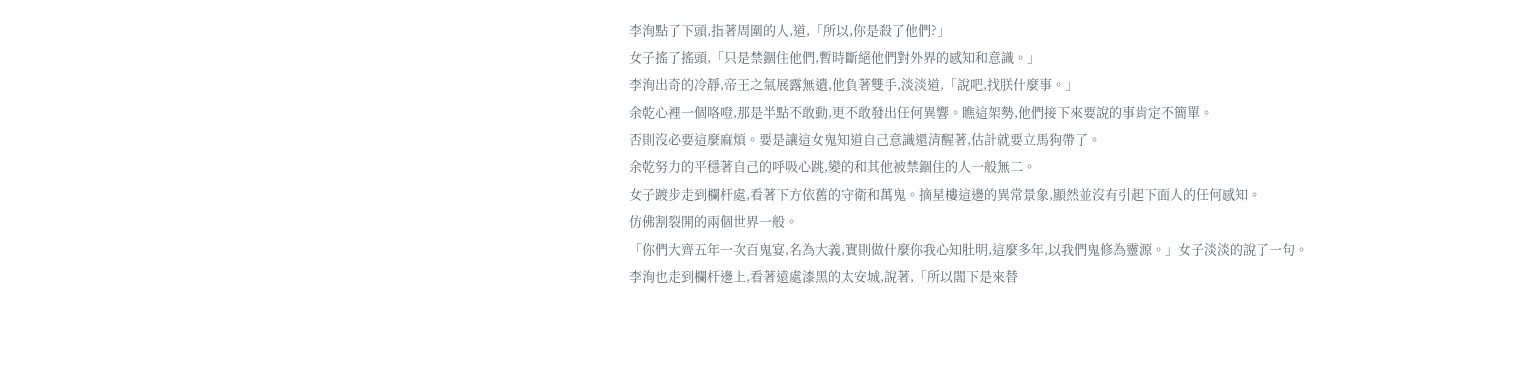李洵點了下頭,指著周圍的人,道,「所以,你是殺了他們?」
女子搖了搖頭,「只是禁錮住他們,暫時斷絕他們對外界的感知和意識。」
李洵出奇的冷靜,帝王之氣展露無遺,他負著雙手,淡淡道,「說吧,找朕什麼事。」
余乾心裡一個咯噔,那是半點不敢動,更不敢發出任何異響。瞧這架勢,他們接下來要說的事肯定不簡單。
否則沒必要這麼麻煩。要是讓這女鬼知道自己意識還清醒著,估計就要立馬狗帶了。
余乾努力的平穩著自己的呼吸心跳,變的和其他被禁錮住的人一般無二。
女子踱步走到欄杆處,看著下方依舊的守衛和萬鬼。摘星樓這邊的異常景象,顯然並沒有引起下面人的任何感知。
仿佛割裂開的兩個世界一般。
「你們大齊五年一次百鬼宴,名為大義,實則做什麼你我心知肚明,這麼多年,以我們鬼修為靈源。」女子淡淡的說了一句。
李洵也走到欄杆邊上,看著遠處漆黑的太安城,說著,「所以閣下是來替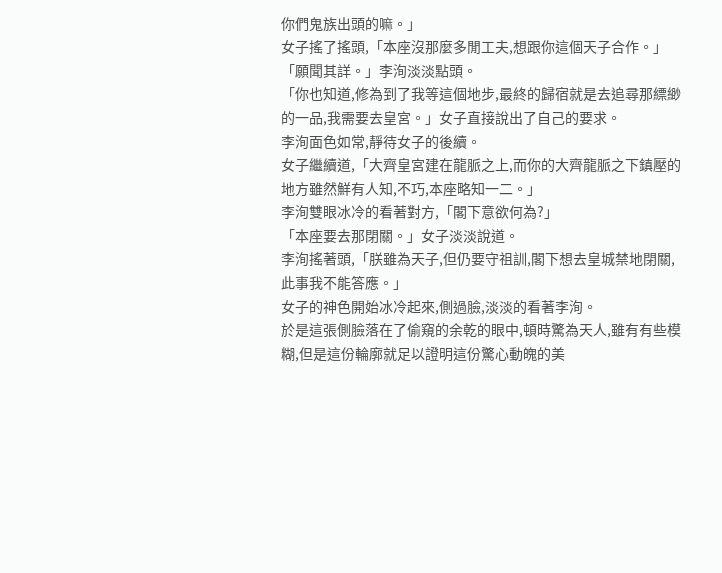你們鬼族出頭的嘛。」
女子搖了搖頭,「本座沒那麼多閒工夫,想跟你這個天子合作。」
「願聞其詳。」李洵淡淡點頭。
「你也知道,修為到了我等這個地步,最終的歸宿就是去追尋那縹緲的一品,我需要去皇宮。」女子直接說出了自己的要求。
李洵面色如常,靜待女子的後續。
女子繼續道,「大齊皇宮建在龍脈之上,而你的大齊龍脈之下鎮壓的地方雖然鮮有人知,不巧,本座略知一二。」
李洵雙眼冰冷的看著對方,「閣下意欲何為?」
「本座要去那閉關。」女子淡淡說道。
李洵搖著頭,「朕雖為天子,但仍要守祖訓,閣下想去皇城禁地閉關,此事我不能答應。」
女子的神色開始冰冷起來,側過臉,淡淡的看著李洵。
於是這張側臉落在了偷窺的余乾的眼中,頓時驚為天人,雖有有些模糊,但是這份輪廓就足以證明這份驚心動魄的美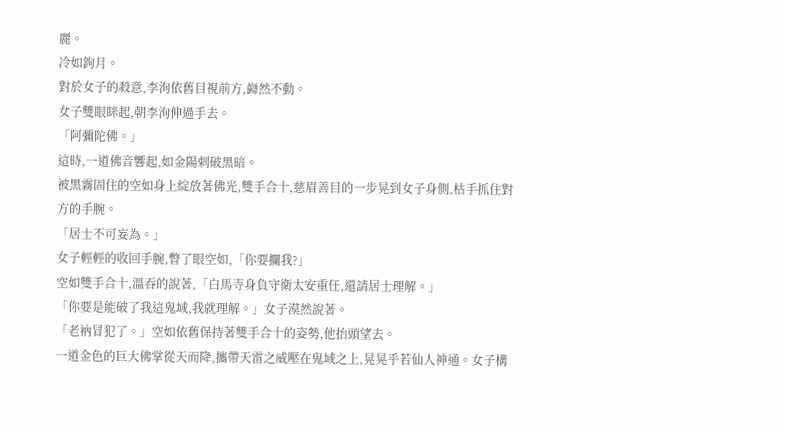麗。
冷如鉤月。
對於女子的殺意,李洵依舊目視前方,巋然不動。
女子雙眼眯起,朝李洵伸過手去。
「阿彌陀佛。」
這時,一道佛音響起,如金陽刺破黑暗。
被黑霧固住的空如身上綻放著佛光,雙手合十,慈眉善目的一步晃到女子身側,枯手抓住對方的手腕。
「居士不可妄為。」
女子輕輕的收回手腕,瞥了眼空如,「你要攔我?」
空如雙手合十,溫吞的說著,「白馬寺身負守衛太安重任,還請居士理解。」
「你要是能破了我這鬼域,我就理解。」女子漠然說著。
「老衲冒犯了。」空如依舊保持著雙手合十的姿勢,他抬頭望去。
一道金色的巨大佛掌從天而降,攜帶天雷之威壓在鬼域之上,晃晃乎若仙人神通。女子構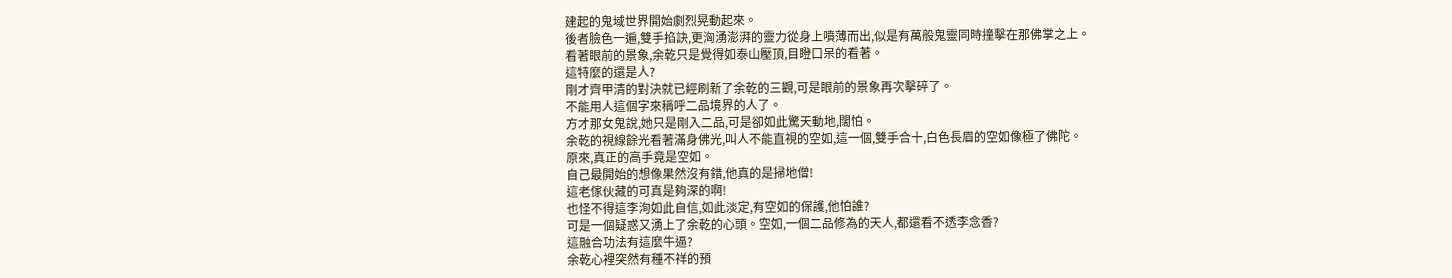建起的鬼域世界開始劇烈晃動起來。
後者臉色一遍,雙手掐訣,更洶湧澎湃的靈力從身上噴薄而出,似是有萬般鬼靈同時撞擊在那佛掌之上。
看著眼前的景象,余乾只是覺得如泰山壓頂,目瞪口呆的看著。
這特麼的還是人?
剛才齊甲清的對決就已經刷新了余乾的三觀,可是眼前的景象再次擊碎了。
不能用人這個字來稱呼二品境界的人了。
方才那女鬼說,她只是剛入二品,可是卻如此驚天動地,闊怕。
余乾的視線餘光看著滿身佛光,叫人不能直視的空如,這一個,雙手合十,白色長眉的空如像極了佛陀。
原來,真正的高手竟是空如。
自己最開始的想像果然沒有錯,他真的是掃地僧!
這老傢伙藏的可真是夠深的啊!
也怪不得這李洵如此自信,如此淡定,有空如的保護,他怕誰?
可是一個疑惑又湧上了余乾的心頭。空如,一個二品修為的天人,都還看不透李念香?
這融合功法有這麼牛逼?
余乾心裡突然有種不祥的預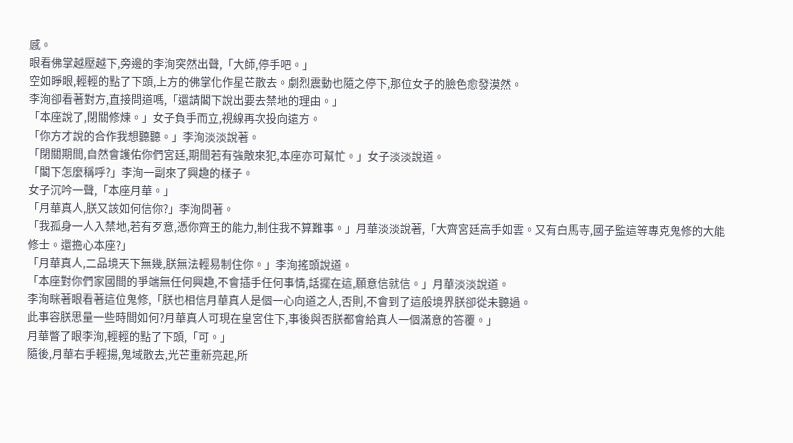感。
眼看佛掌越壓越下,旁邊的李洵突然出聲,「大師,停手吧。」
空如睜眼,輕輕的點了下頭,上方的佛掌化作星芒散去。劇烈震動也隨之停下,那位女子的臉色愈發漠然。
李洵卻看著對方,直接問道嗎,「還請閣下說出要去禁地的理由。」
「本座說了,閉關修煉。」女子負手而立,視線再次投向遠方。
「你方才說的合作我想聽聽。」李洵淡淡說著。
「閉關期間,自然會護佑你們宮廷,期間若有強敵來犯,本座亦可幫忙。」女子淡淡說道。
「閣下怎麼稱呼?」李洵一副來了興趣的樣子。
女子沉吟一聲,「本座月華。」
「月華真人,朕又該如何信你?」李洵問著。
「我孤身一人入禁地,若有歹意,憑你齊王的能力,制住我不算難事。」月華淡淡說著,「大齊宮廷高手如雲。又有白馬寺,國子監這等專克鬼修的大能修士。還擔心本座?」
「月華真人,二品境天下無幾,朕無法輕易制住你。」李洵搖頭說道。
「本座對你們家國間的爭端無任何興趣,不會插手任何事情,話擺在這,願意信就信。」月華淡淡說道。
李洵眯著眼看著這位鬼修,「朕也相信月華真人是個一心向道之人,否則,不會到了這般境界朕卻從未聽過。
此事容朕思量一些時間如何?月華真人可現在皇宮住下,事後與否朕都會給真人一個滿意的答覆。」
月華瞥了眼李洵,輕輕的點了下頭,「可。」
隨後,月華右手輕揚,鬼域散去,光芒重新亮起,所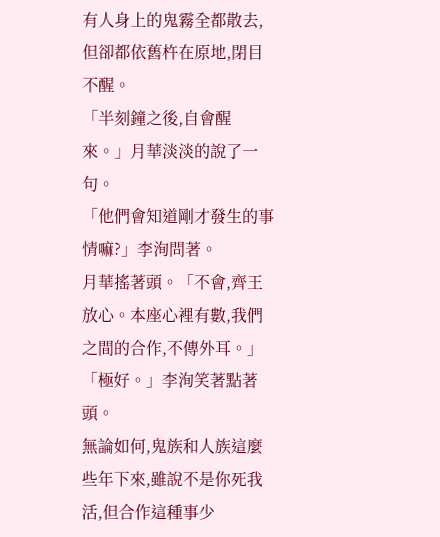有人身上的鬼霧全都散去,但卻都依舊杵在原地,閉目不醒。
「半刻鐘之後,自會醒來。」月華淡淡的說了一句。
「他們會知道剛才發生的事情嘛?」李洵問著。
月華搖著頭。「不會,齊王放心。本座心裡有數,我們之間的合作,不傳外耳。」
「極好。」李洵笑著點著頭。
無論如何,鬼族和人族這麼些年下來,雖說不是你死我活,但合作這種事少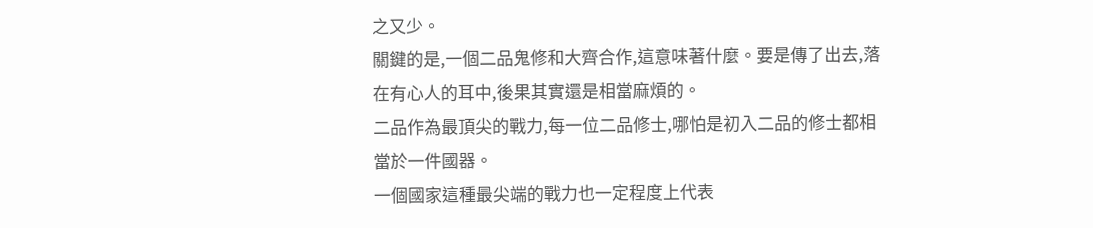之又少。
關鍵的是,一個二品鬼修和大齊合作,這意味著什麼。要是傳了出去,落在有心人的耳中,後果其實還是相當麻煩的。
二品作為最頂尖的戰力,每一位二品修士,哪怕是初入二品的修士都相當於一件國器。
一個國家這種最尖端的戰力也一定程度上代表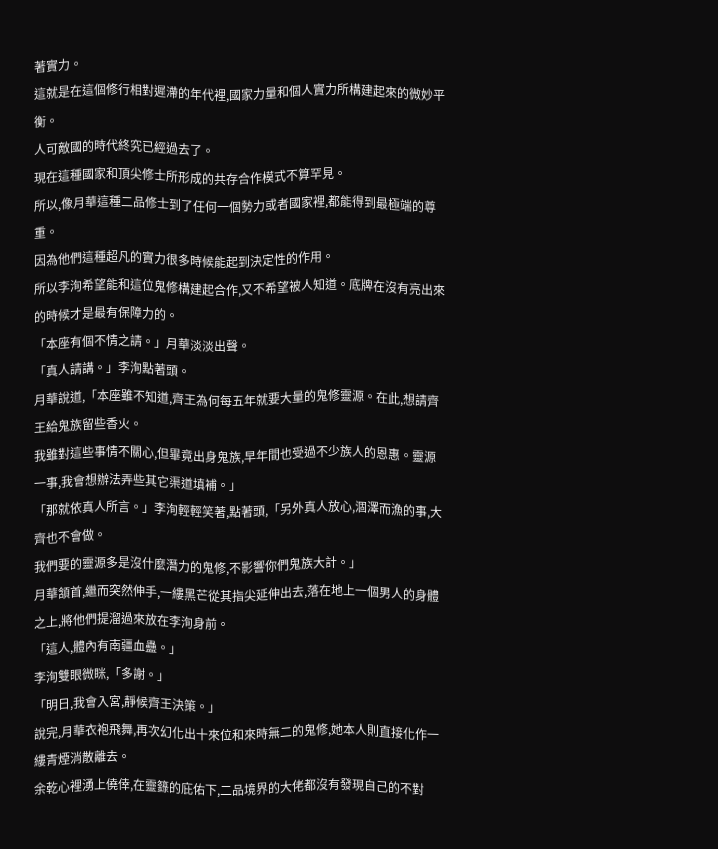著實力。
這就是在這個修行相對遲滯的年代裡,國家力量和個人實力所構建起來的微妙平衡。
人可敵國的時代終究已經過去了。
現在這種國家和頂尖修士所形成的共存合作模式不算罕見。
所以,像月華這種二品修士到了任何一個勢力或者國家裡,都能得到最極端的尊重。
因為他們這種超凡的實力很多時候能起到決定性的作用。
所以李洵希望能和這位鬼修構建起合作,又不希望被人知道。底牌在沒有亮出來的時候才是最有保障力的。
「本座有個不情之請。」月華淡淡出聲。
「真人請講。」李洵點著頭。
月華說道,「本座雖不知道,齊王為何每五年就要大量的鬼修靈源。在此,想請齊王給鬼族留些香火。
我雖對這些事情不關心,但畢竟出身鬼族,早年間也受過不少族人的恩惠。靈源一事,我會想辦法弄些其它渠道填補。」
「那就依真人所言。」李洵輕輕笑著,點著頭,「另外真人放心,涸澤而漁的事,大齊也不會做。
我們要的靈源多是沒什麼潛力的鬼修,不影響你們鬼族大計。」
月華頷首,繼而突然伸手,一縷黑芒從其指尖延伸出去,落在地上一個男人的身體之上,將他們提溜過來放在李洵身前。
「這人,體內有南疆血蠱。」
李洵雙眼微眯,「多謝。」
「明日,我會入宮,靜候齊王決策。」
說完,月華衣袍飛舞,再次幻化出十來位和來時無二的鬼修,她本人則直接化作一縷青煙消散離去。
余乾心裡湧上僥倖,在靈籙的庇佑下,二品境界的大佬都沒有發現自己的不對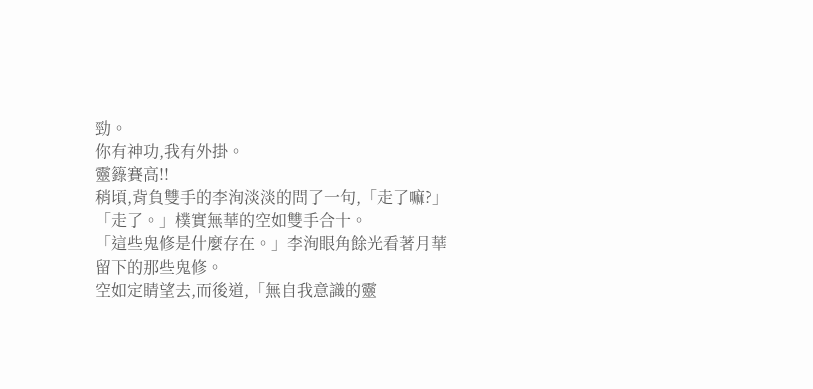勁。
你有神功,我有外掛。
靈籙賽高!!
稍頃,背負雙手的李洵淡淡的問了一句,「走了嘛?」
「走了。」樸實無華的空如雙手合十。
「這些鬼修是什麼存在。」李洵眼角餘光看著月華留下的那些鬼修。
空如定睛望去,而後道,「無自我意識的靈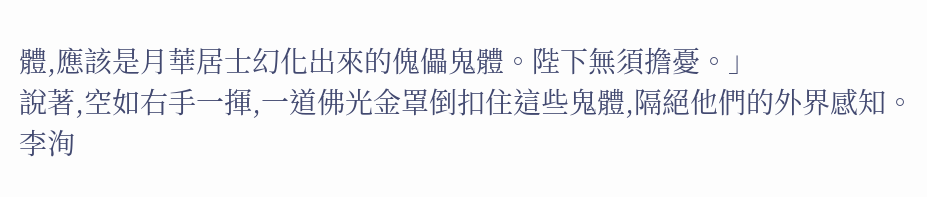體,應該是月華居士幻化出來的傀儡鬼體。陛下無須擔憂。」
說著,空如右手一揮,一道佛光金罩倒扣住這些鬼體,隔絕他們的外界感知。
李洵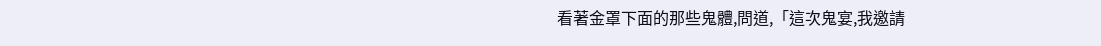看著金罩下面的那些鬼體,問道,「這次鬼宴,我邀請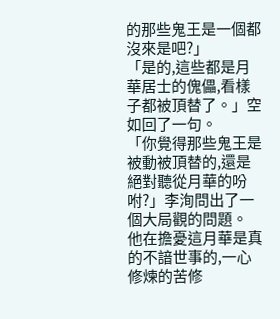的那些鬼王是一個都沒來是吧?」
「是的,這些都是月華居士的傀儡,看樣子都被頂替了。」空如回了一句。
「你覺得那些鬼王是被動被頂替的,還是絕對聽從月華的吩咐?」李洵問出了一個大局觀的問題。
他在擔憂這月華是真的不諳世事的,一心修煉的苦修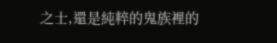之士,還是純粹的鬼族裡的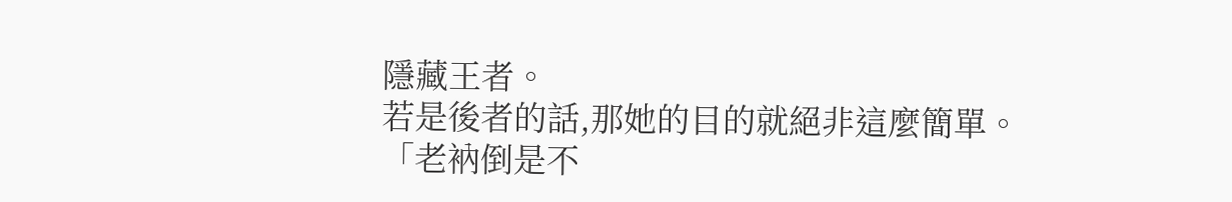隱藏王者。
若是後者的話,那她的目的就絕非這麼簡單。
「老衲倒是不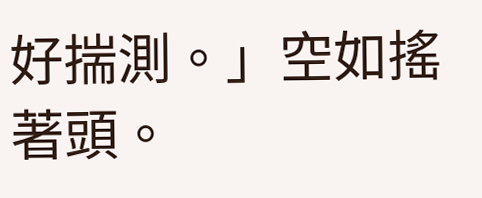好揣測。」空如搖著頭。